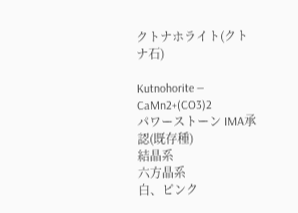クトナホライト(クトナ石)

Kutnohorite — CaMn2+(CO3)2
パワーストーン IMA承認(既存種)
結晶系
六方晶系
白、ピンク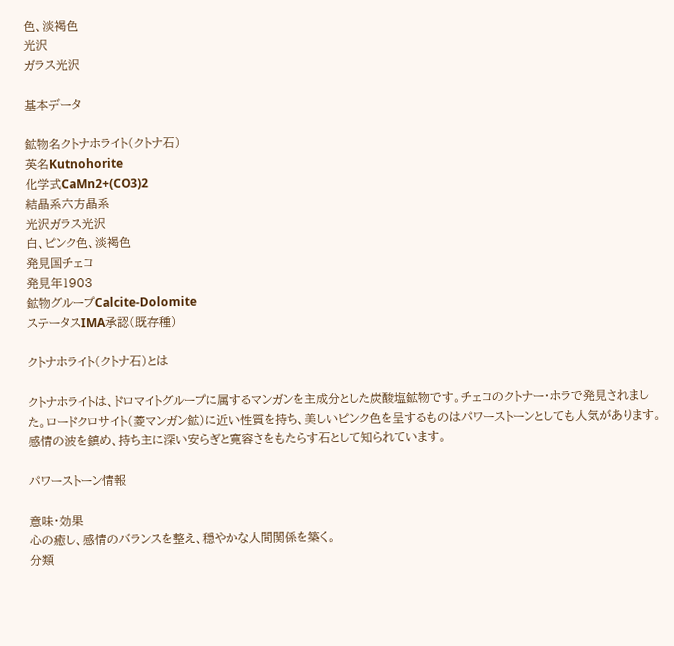色、淡褐色
光沢
ガラス光沢

基本データ

鉱物名クトナホライト(クトナ石)
英名Kutnohorite
化学式CaMn2+(CO3)2
結晶系六方晶系
光沢ガラス光沢
白、ピンク色、淡褐色
発見国チェコ
発見年1903
鉱物グループCalcite-Dolomite
ステータスIMA承認(既存種)

クトナホライト(クトナ石)とは

クトナホライトは、ドロマイトグループに属するマンガンを主成分とした炭酸塩鉱物です。チェコのクトナー・ホラで発見されました。ロードクロサイト(菱マンガン鉱)に近い性質を持ち、美しいピンク色を呈するものはパワーストーンとしても人気があります。感情の波を鎮め、持ち主に深い安らぎと寛容さをもたらす石として知られています。

パワーストーン情報

意味・効果
心の癒し、感情のバランスを整え、穏やかな人間関係を築く。
分類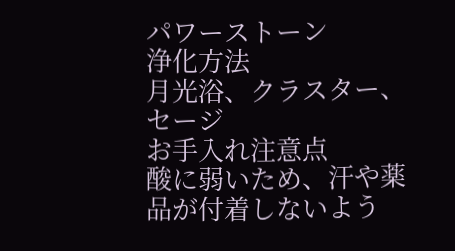パワーストーン
浄化方法
月光浴、クラスター、セージ
お手入れ注意点
酸に弱いため、汗や薬品が付着しないよう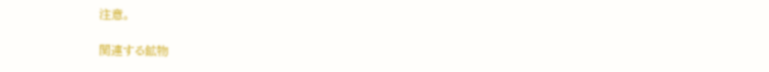注意。

関連する鉱物